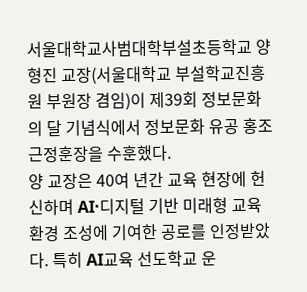서울대학교사범대학부설초등학교 양형진 교장(서울대학교 부설학교진흥원 부원장 겸임)이 제39회 정보문화의 달 기념식에서 정보문화 유공 홍조근정훈장을 수훈했다.
양 교장은 40여 년간 교육 현장에 헌신하며 AI·디지털 기반 미래형 교육환경 조성에 기여한 공로를 인정받았다. 특히 AI교육 선도학교 운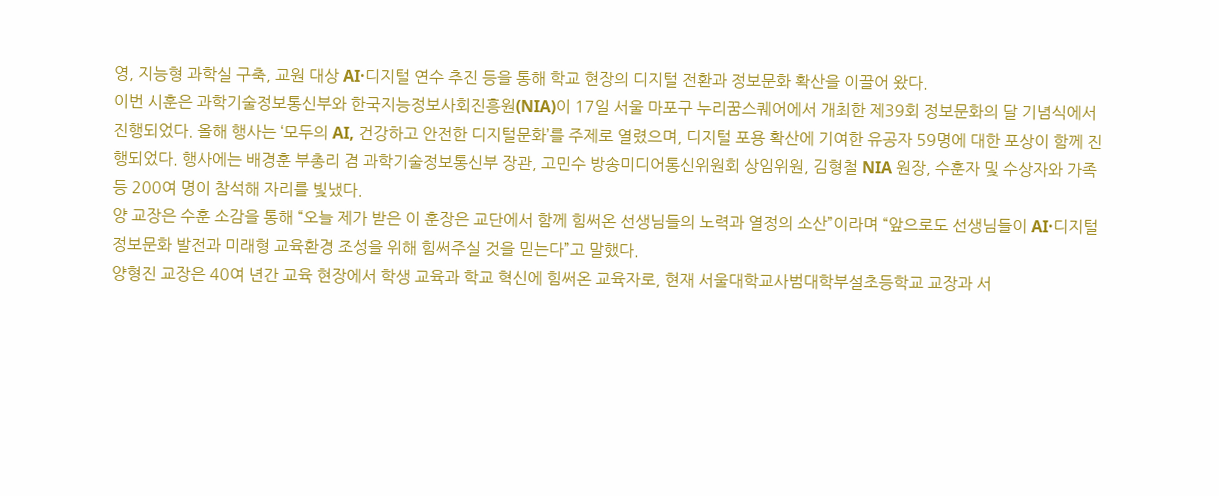영, 지능형 과학실 구축, 교원 대상 AI·디지털 연수 추진 등을 통해 학교 현장의 디지털 전환과 정보문화 확산을 이끌어 왔다.
이번 시훈은 과학기술정보통신부와 한국지능정보사회진흥원(NIA)이 17일 서울 마포구 누리꿈스퀘어에서 개최한 제39회 정보문화의 달 기념식에서 진행되었다. 올해 행사는 ‘모두의 AI, 건강하고 안전한 디지털문화’를 주제로 열렸으며, 디지털 포용 확산에 기여한 유공자 59명에 대한 포상이 함께 진행되었다. 행사에는 배경훈 부총리 겸 과학기술정보통신부 장관, 고민수 방송미디어통신위원회 상임위원, 김형철 NIA 원장, 수훈자 및 수상자와 가족 등 200여 명이 참석해 자리를 빛냈다.
양 교장은 수훈 소감을 통해 “오늘 제가 받은 이 훈장은 교단에서 함께 힘써온 선생님들의 노력과 열정의 소산”이라며 “앞으로도 선생님들이 AI·디지털 정보문화 발전과 미래형 교육환경 조성을 위해 힘써주실 것을 믿는다”고 말했다.
양형진 교장은 40여 년간 교육 현장에서 학생 교육과 학교 혁신에 힘써온 교육자로, 현재 서울대학교사범대학부설초등학교 교장과 서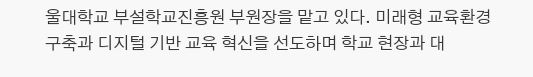울대학교 부설학교진흥원 부원장을 맡고 있다. 미래형 교육환경 구축과 디지털 기반 교육 혁신을 선도하며 학교 현장과 대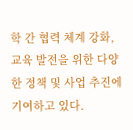학 간 협력 체계 강화, 교육 발전을 위한 다양한 정책 및 사업 추진에 기여하고 있다.